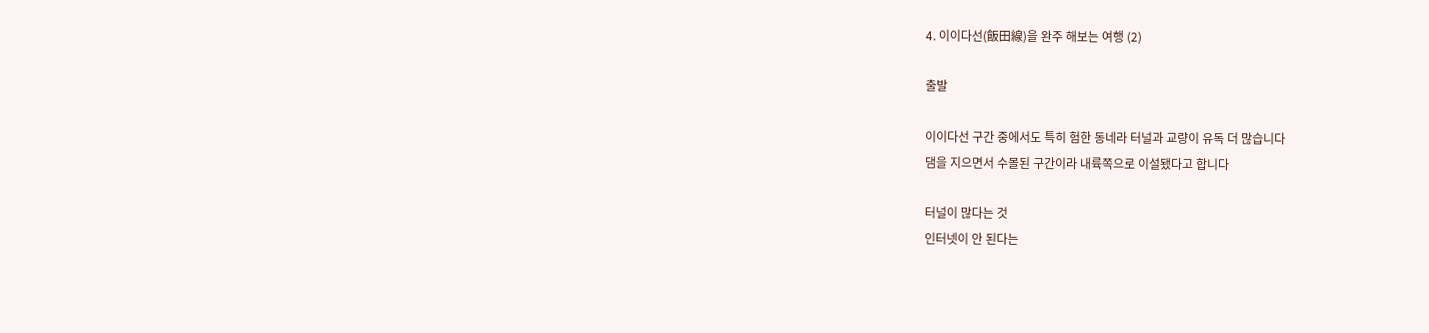4. 이이다선(飯田線)을 완주 해보는 여행 (2)

출발

이이다선 구간 중에서도 특히 험한 동네라 터널과 교량이 유독 더 많습니다
댐을 지으면서 수몰된 구간이라 내륙쪽으로 이설됐다고 합니다

터널이 많다는 것
인터넷이 안 된다는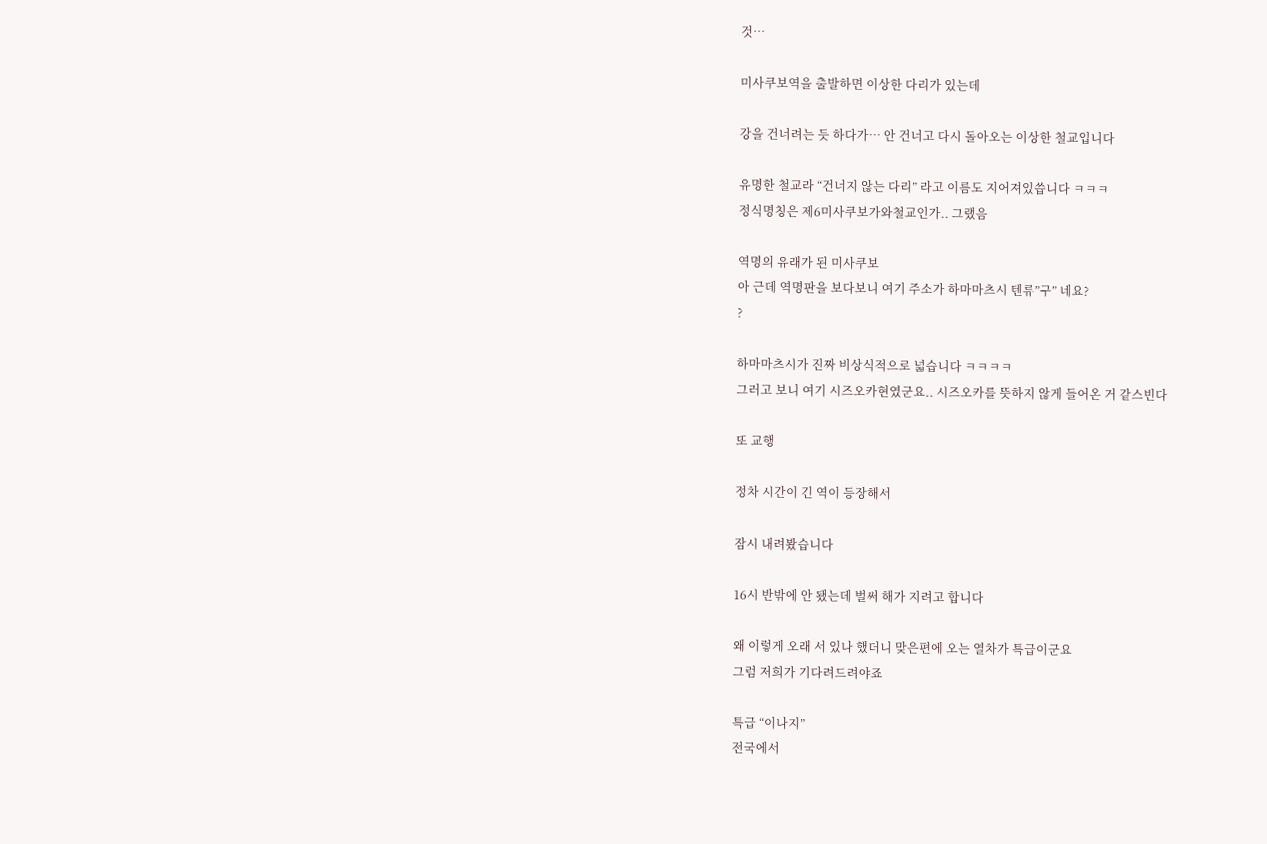것…

미사쿠보역을 출발하면 이상한 다리가 있는데

강을 건너려는 듯 하다가… 안 건너고 다시 돌아오는 이상한 철교입니다

유명한 철교라 “건너지 않는 다리” 라고 이름도 지어져있씁니다 ㅋㅋㅋ
정식명칭은 제6미사쿠보가와철교인가.. 그랬음

역명의 유래가 된 미사쿠보
아 근데 역명판을 보다보니 여기 주소가 하마마츠시 텐류”구” 네요?
?

하마마츠시가 진짜 비상식적으로 넓습니다 ㅋㅋㅋㅋ
그러고 보니 여기 시즈오카현였군요.. 시즈오카를 뜻하지 않게 들어온 거 같스빈다

또 교행

정차 시간이 긴 역이 등장해서

잠시 내려봤습니다

16시 반밖에 안 됐는데 벌써 해가 지려고 합니다

왜 이렇게 오래 서 있나 했더니 맞은편에 오는 열차가 특급이군요
그럼 저희가 기다려드려야죠

특급 “이나지”
전국에서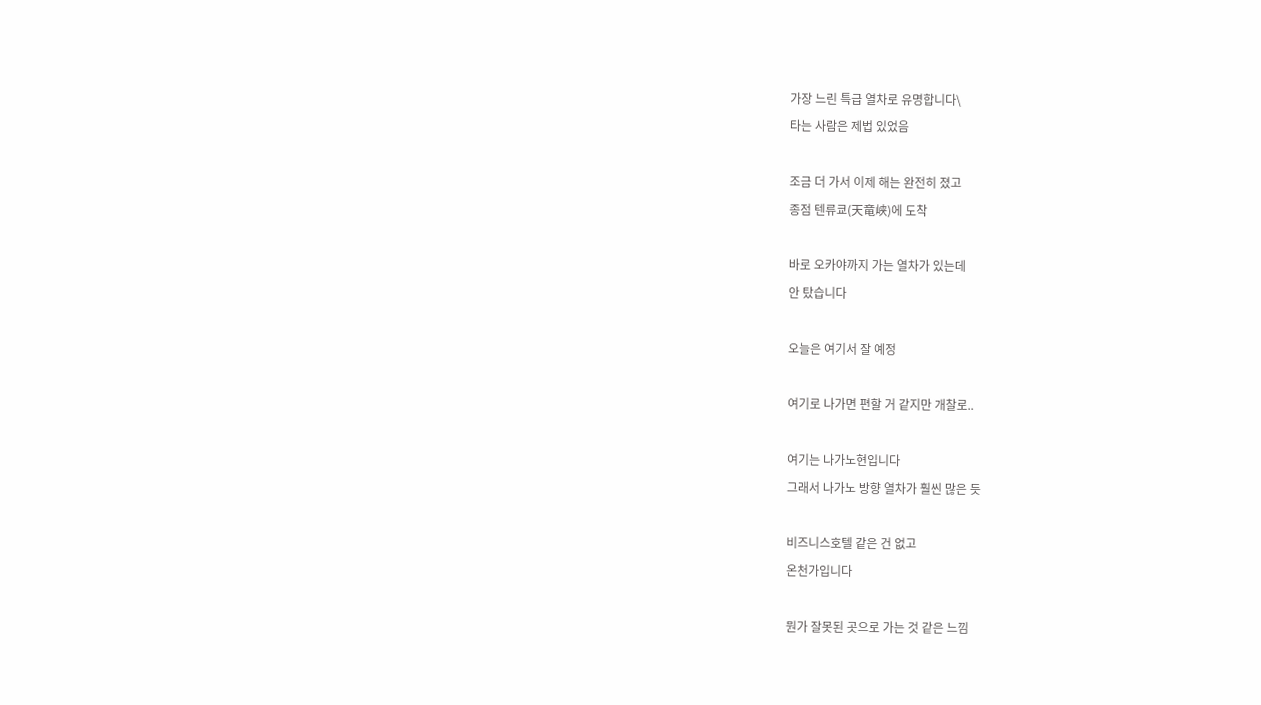가장 느린 특급 열차로 유명합니다\
타는 사람은 제법 있었음

조금 더 가서 이제 해는 완전히 졌고
종점 텐류쿄(天竜峡)에 도착

바로 오카야까지 가는 열차가 있는데
안 탔습니다

오늘은 여기서 잘 예정

여기로 나가면 편할 거 같지만 개찰로..

여기는 나가노현입니다
그래서 나가노 방향 열차가 훨씬 많은 듯

비즈니스호텔 같은 건 없고
온천가입니다

뭔가 잘못된 곳으로 가는 것 같은 느낌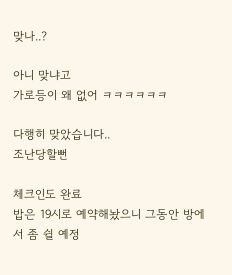맞나..?

아니 맞냐고
가로등이 왜 없어 ㅋㅋㅋㅋㅋㅋ

다행히 맞았습니다..
조난당할뻔

체크인도 완료
밥은 19시로 예약해놨으니 그동안 방에서 좀 쉴 예정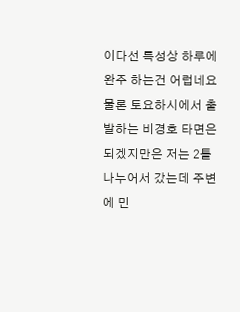이다선 특성상 하루에 완주 하는건 어럽네요 물론 토요하시에서 출발하는 비경호 타면은 되겠지만은 저는 2틀 나누어서 갔는데 주변에 민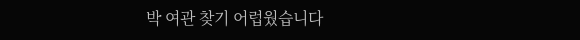박 여관 찾기 어럽웠습니다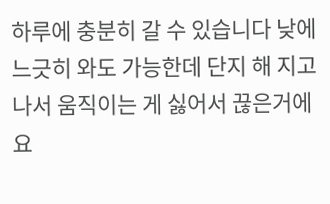하루에 충분히 갈 수 있습니다 낮에 느긋히 와도 가능한데 단지 해 지고 나서 움직이는 게 싫어서 끊은거에요